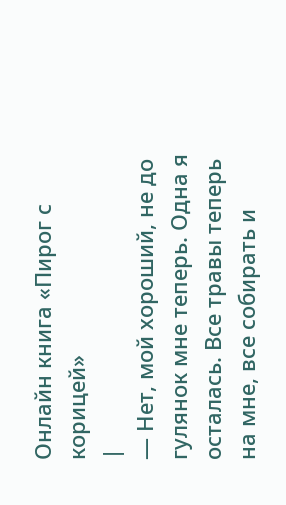Онлайн книга «Пирог с корицей»
|
— Нет, мой хороший, не до гулянок мне теперь. Одна я осталась. Все травы теперь на мне, все собирать и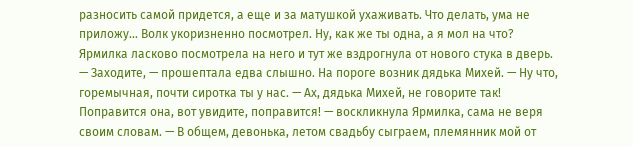разносить самой придется, а еще и за матушкой ухаживать. Что делать, ума не приложу… Волк укоризненно посмотрел. Ну, как же ты одна, а я мол на что? Ярмилка ласково посмотрела на него и тут же вздрогнула от нового стука в дверь. — Заходите, — прошептала едва слышно. На пороге возник дядька Михей. — Ну что, горемычная, почти сиротка ты у нас. — Ах, дядька Михей, не говорите так! Поправится она, вот увидите, поправится! — воскликнула Ярмилка, сама не веря своим словам. — В общем, девонька, летом свадьбу сыграем, племянник мой от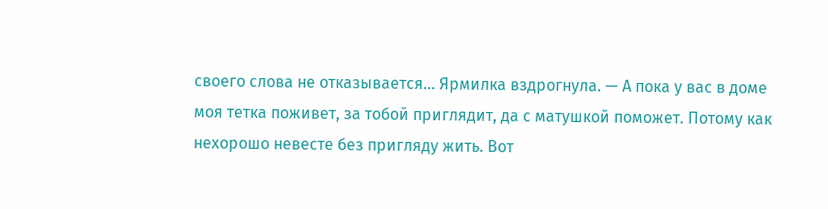своего слова не отказывается… Ярмилка вздрогнула. — А пока у вас в доме моя тетка поживет, за тобой приглядит, да с матушкой поможет. Потому как нехорошо невесте без пригляду жить. Вот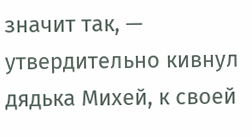значит так, — утвердительно кивнул дядька Михей, к своей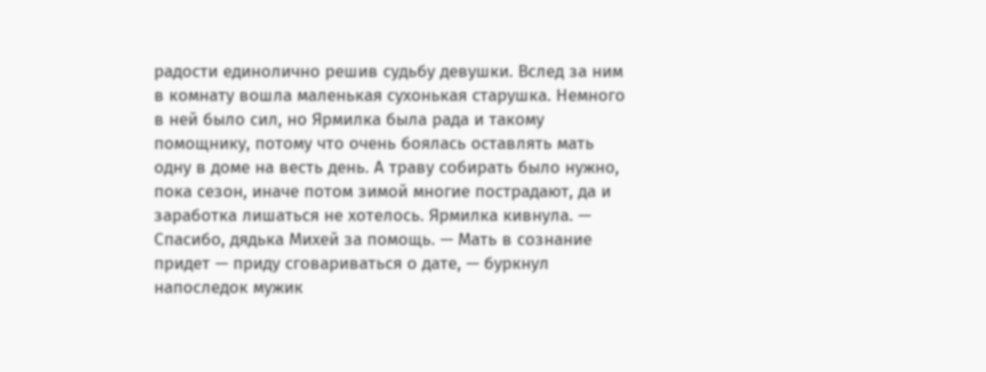радости единолично решив судьбу девушки. Вслед за ним в комнату вошла маленькая сухонькая старушка. Немного в ней было сил, но Ярмилка была рада и такому помощнику, потому что очень боялась оставлять мать одну в доме на весть день. А траву собирать было нужно, пока сезон, иначе потом зимой многие пострадают, да и заработка лишаться не хотелось. Ярмилка кивнула. — Спасибо, дядька Михей за помощь. — Мать в сознание придет — приду сговариваться о дате, — буркнул напоследок мужик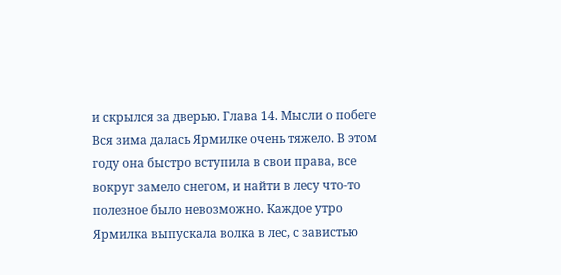и скрылся за дверью. Глава 14. Мысли о побеге Вся зима далась Ярмилке очень тяжело. В этом году она быстро вступила в свои права, все вокруг замело снегом, и найти в лесу что-то полезное было невозможно. Каждое утро Ярмилка выпускала волка в лес, с завистью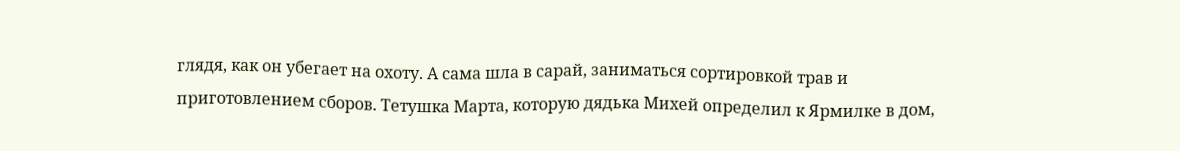глядя, как он убегает на охоту. А сама шла в сарай, заниматься сортировкой трав и приготовлением сборов. Тетушка Марта, которую дядька Михей определил к Ярмилке в дом,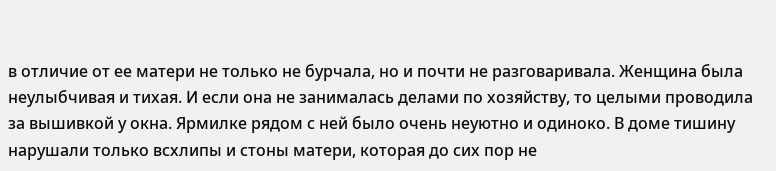в отличие от ее матери не только не бурчала, но и почти не разговаривала. Женщина была неулыбчивая и тихая. И если она не занималась делами по хозяйству, то целыми проводила за вышивкой у окна. Ярмилке рядом с ней было очень неуютно и одиноко. В доме тишину нарушали только всхлипы и стоны матери, которая до сих пор не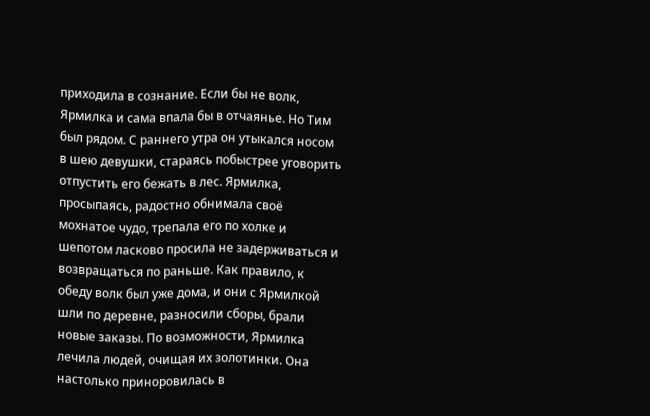приходила в сознание. Если бы не волк, Ярмилка и сама впала бы в отчаянье. Но Тим был рядом. С раннего утра он утыкался носом в шею девушки, стараясь побыстрее уговорить отпустить его бежать в лес. Ярмилка, просыпаясь, радостно обнимала своё мохнатое чудо, трепала его по холке и шепотом ласково просила не задерживаться и возвращаться по раньше. Как правило, к обеду волк был уже дома, и они с Ярмилкой шли по деревне, разносили сборы, брали новые заказы. По возможности, Ярмилка лечила людей, очищая их золотинки. Она настолько приноровилась в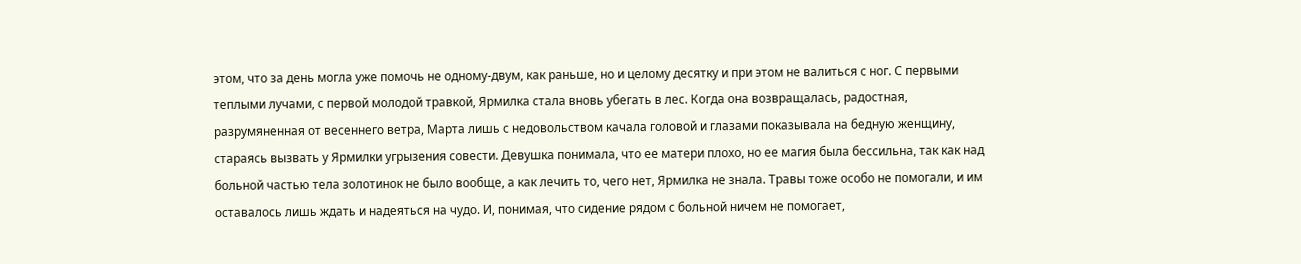этом, что за день могла уже помочь не одному-двум, как раньше, но и целому десятку и при этом не валиться с ног. С первыми теплыми лучами, с первой молодой травкой, Ярмилка стала вновь убегать в лес. Когда она возвращалась, радостная, разрумяненная от весеннего ветра, Марта лишь с недовольством качала головой и глазами показывала на бедную женщину, стараясь вызвать у Ярмилки угрызения совести. Девушка понимала, что ее матери плохо, но ее магия была бессильна, так как над больной частью тела золотинок не было вообще, а как лечить то, чего нет, Ярмилка не знала. Травы тоже особо не помогали, и им оставалось лишь ждать и надеяться на чудо. И, понимая, что сидение рядом с больной ничем не помогает,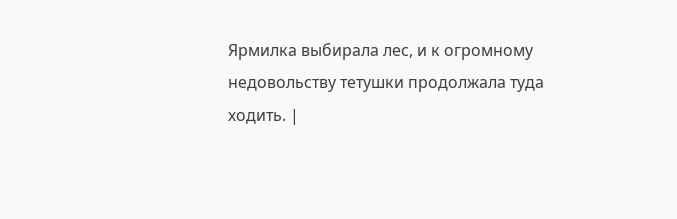Ярмилка выбирала лес, и к огромному недовольству тетушки продолжала туда ходить. |